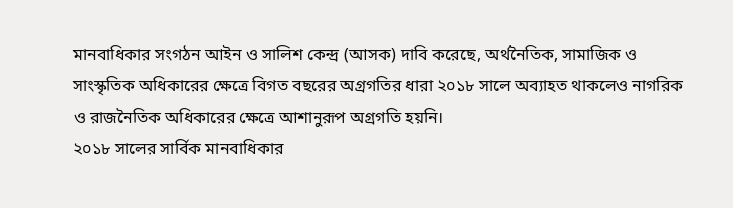মানবাধিকার সংগঠন আইন ও সালিশ কেন্দ্র (আসক) দাবি করেছে, অর্থনৈতিক, সামাজিক ও সাংস্কৃতিক অধিকারের ক্ষেত্রে বিগত বছরের অগ্রগতির ধারা ২০১৮ সালে অব্যাহত থাকলেও নাগরিক ও রাজনৈতিক অধিকারের ক্ষেত্রে আশানুরূপ অগ্রগতি হয়নি।
২০১৮ সালের সার্বিক মানবাধিকার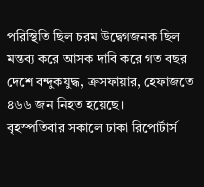পরিস্থিতি ছিল চরম উদ্বেগজনক ছিল মন্তব্য করে আসক দাবি করে গত বছর দেশে বন্দুকযুদ্ধ, ক্রসফায়ার, হেফাজতে ৪৬৬ জন নিহত হয়েছে।
বৃহস্পতিবার সকালে ঢাকা রিপোর্টার্স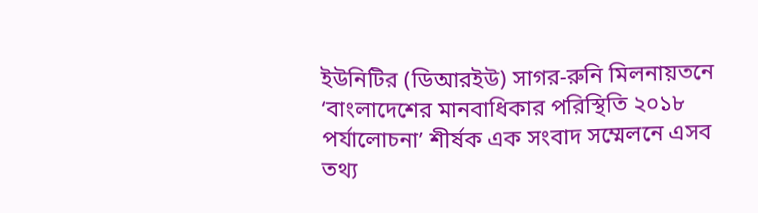ইউনিটির (ডিআরইউ) সাগর-রুনি মিলনায়তনে ‘বাংলাদেশের মানবাধিকার পরিস্থিতি ২০১৮ পর্যালোচনা’ শীর্ষক এক সংবাদ সম্মেলনে এসব তথ্য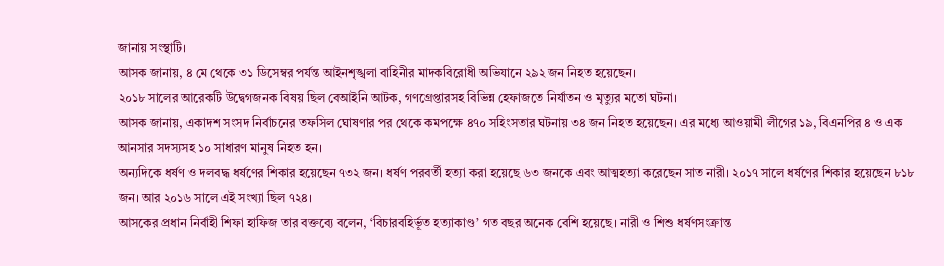জানায় সংস্থাটি।
আসক জানায়, ৪ মে থেকে ৩১ ডিসেম্বর পর্যন্ত আইনশৃঙ্খলা বাহিনীর মাদকবিরোধী অভিযানে ২৯২ জন নিহত হয়েছেন।
২০১৮ সালের আরেকটি উদ্বেগজনক বিষয় ছিল বেআইনি আটক, গণগ্রেপ্তারসহ বিভিন্ন হেফাজতে নির্যাতন ও মৃত্যুর মতো ঘটনা।
আসক জানায়, একাদশ সংসদ নির্বাচনের তফসিল ঘোষণার পর থেকে কমপক্ষে ৪৭০ সহিংসতার ঘটনায় ৩৪ জন নিহত হয়েছেন। এর মধ্যে আওয়ামী লীগের ১৯, বিএনপির ৪ ও এক আনসার সদস্যসহ ১০ সাধারণ মানুষ নিহত হন।
অন্যদিকে ধর্ষণ ও দলবদ্ধ ধর্ষণের শিকার হয়েছেন ৭৩২ জন। ধর্ষণ পরবর্তী হত্যা করা হয়েছে ৬৩ জনকে এবং আত্মহত্যা করেছেন সাত নারী। ২০১৭ সালে ধর্ষণের শিকার হয়েছেন ৮১৮ জন। আর ২০১৬ সালে এই সংখ্যা ছিল ৭২৪।
আসকের প্রধান নির্বাহী শিফা হাফিজ তার বক্তব্যে বলেন, ‘বিচারবহির্ভূত হত্যাকাণ্ড’ গত বছর অনেক বেশি হয়েছে। নারী ও শিশু ধর্ষণসংক্রান্ত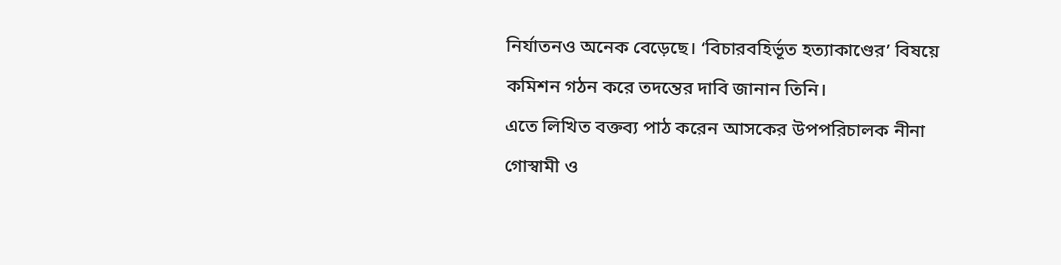নির্যাতনও অনেক বেড়েছে। ‘বিচারবহির্ভূত হত্যাকাণ্ডের’ বিষয়ে কমিশন গঠন করে তদন্তের দাবি জানান তিনি।
এতে লিখিত বক্তব্য পাঠ করেন আসকের উপপরিচালক নীনা গোস্বামী ও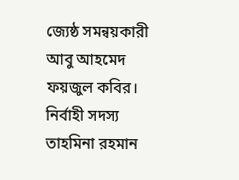জ্যেষ্ঠ সমন্বয়কারী আবু আহমেদ ফয়জুল কবির। নির্বাহী সদস্য তাহমিনা রহমান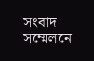সংবাদ সম্মেলনে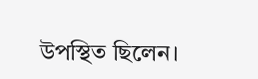উপস্থিত ছিলেন।